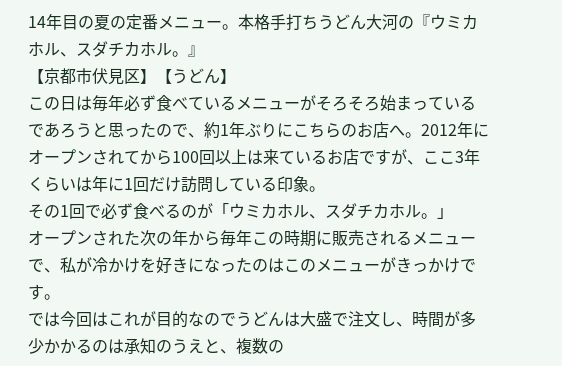14年目の夏の定番メニュー。本格手打ちうどん大河の『ウミカホル、スダチカホル。』
【京都市伏見区】【うどん】
この日は毎年必ず食べているメニューがそろそろ始まっているであろうと思ったので、約1年ぶりにこちらのお店へ。2012年にオープンされてから100回以上は来ているお店ですが、ここ3年くらいは年に1回だけ訪問している印象。
その1回で必ず食べるのが「ウミカホル、スダチカホル。」
オープンされた次の年から毎年この時期に販売されるメニューで、私が冷かけを好きになったのはこのメニューがきっかけです。
では今回はこれが目的なのでうどんは大盛で注文し、時間が多少かかるのは承知のうえと、複数の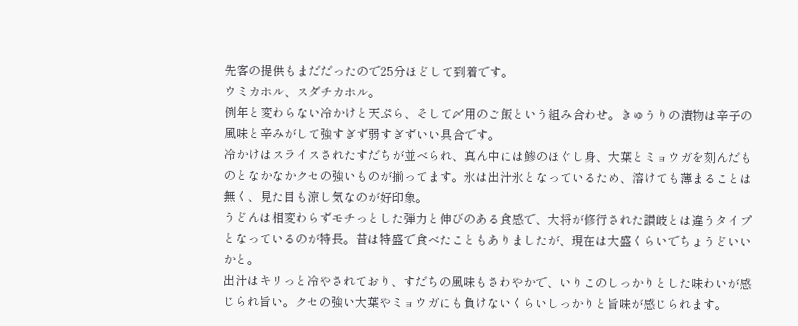先客の提供もまだだったので25分ほどして到着です。
ウミカホル、スダチカホル。
例年と変わらない冷かけと天ぷら、そして〆用のご飯という組み合わせ。きゅうりの漬物は辛子の風味と辛みがして強すぎず弱すぎずいい具合です。
冷かけはスライスされたすだちが並べられ、真ん中には鯵のほぐし身、大葉とミョウガを刻んだものとなかなかクセの強いものが揃ってます。氷は出汁氷となっているため、溶けても薄まることは無く、見た目も涼し気なのが好印象。
うどんは相変わらずモチっとした弾力と伸びのある食感で、大将が修行された讃岐とは違うタイプとなっているのが特長。昔は特盛で食べたこともありましたが、現在は大盛くらいでちょうどいいかと。
出汁はキリっと冷やされており、すだちの風味もさわやかで、いりこのしっかりとした味わいが感じられ旨い。クセの強い大葉やミョウガにも負けないくらいしっかりと旨味が感じられます。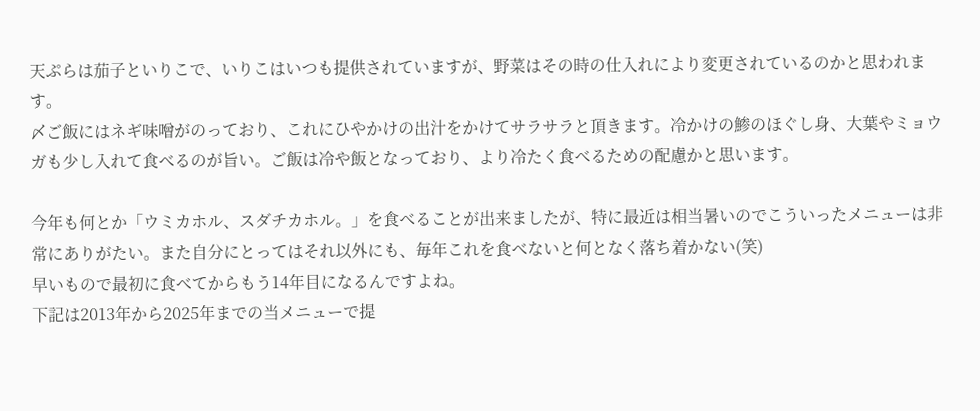天ぷらは茄子といりこで、いりこはいつも提供されていますが、野菜はその時の仕入れにより変更されているのかと思われます。
〆ご飯にはネギ味噌がのっており、これにひやかけの出汁をかけてサラサラと頂きます。冷かけの鯵のほぐし身、大葉やミョウガも少し入れて食べるのが旨い。ご飯は冷や飯となっており、より冷たく食べるための配慮かと思います。

今年も何とか「ウミカホル、スダチカホル。」を食べることが出来ましたが、特に最近は相当暑いのでこういったメニューは非常にありがたい。また自分にとってはそれ以外にも、毎年これを食べないと何となく落ち着かない(笑)
早いもので最初に食べてからもう14年目になるんですよね。
下記は2013年から2025年までの当メニューで提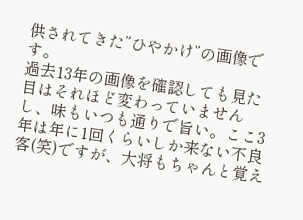供されてきた”ひやかけ”の画像です。
過去13年の画像を確認しても見た目はそれほど変わっていませんし、味もいつも通りで旨い。ここ3年は年に1回くらいしか来ない不良客(笑)ですが、大将もちゃんと覚え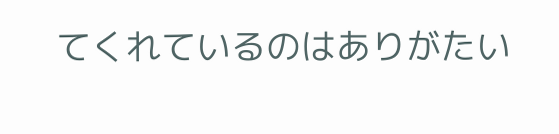てくれているのはありがたい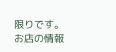限りです。
お店の情報